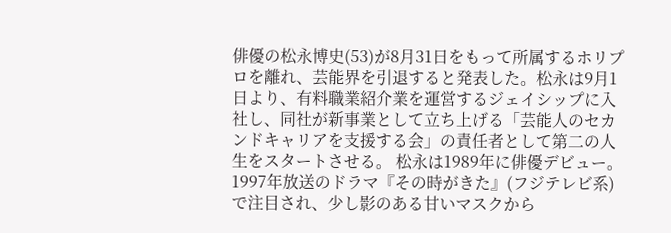俳優の松永博史(53)が8月31日をもって所属するホリプロを離れ、芸能界を引退すると発表した。松永は9月1日より、有料職業紹介業を運営するジェイシップに入社し、同社が新事業として立ち上げる「芸能人のセカンドキャリアを支援する会」の責任者として第二の人生をスタートさせる。 松永は1989年に俳優デビュー。1997年放送のドラマ『その時がきた』(フジテレビ系)で注目され、少し影のある甘いマスクから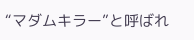“マダムキラー”と呼ばれ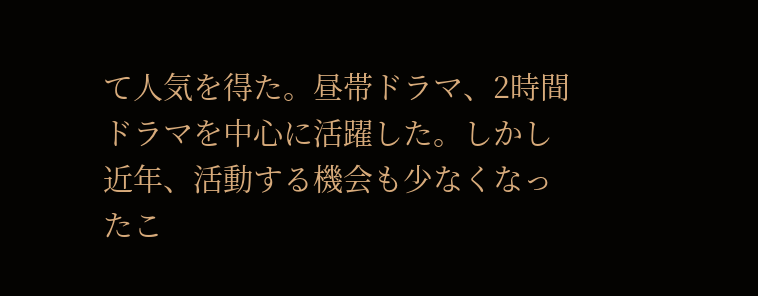て人気を得た。昼帯ドラマ、2時間ドラマを中心に活躍した。しかし近年、活動する機会も少なくなったこ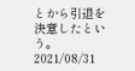とから引退を決意したという。
2021/08/31